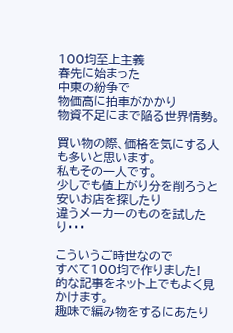100均至上主義
春先に始まった
中東の紛争で
物価高に拍車がかかり
物資不足にまで陥る世界情勢。

買い物の際、価格を気にする人も多いと思います。
私もその一人です。
少しでも値上がり分を削ろうと
安いお店を探したり
違うメーカーのものを試したり・・・

こういうご時世なので
すべて100均で作りました!
的な記事をネット上でもよく見かけます。
趣味で編み物をするにあたり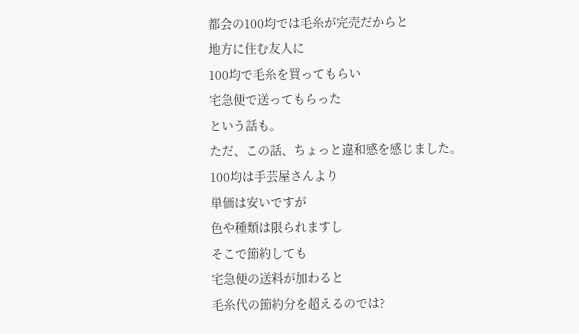都会の100均では毛糸が完売だからと
地方に住む友人に
100均で毛糸を買ってもらい
宅急便で送ってもらった
という話も。
ただ、この話、ちょっと違和感を感じました。
100均は手芸屋さんより
単価は安いですが
色や種類は限られますし
そこで節約しても
宅急便の送料が加わると
毛糸代の節約分を超えるのでは?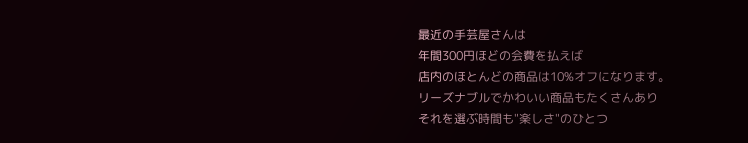最近の手芸屋さんは
年間300円ほどの会費を払えば
店内のほとんどの商品は10%オフになります。
リーズナブルでかわいい商品もたくさんあり
それを選ぶ時間も"楽しさ"のひとつ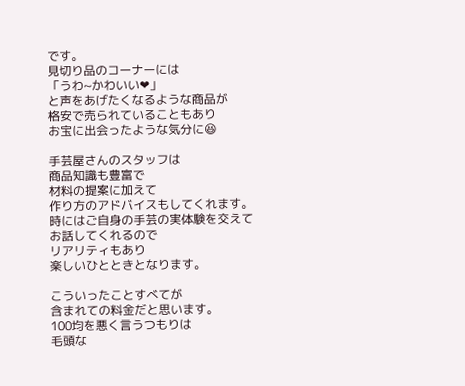です。
見切り品のコーナーには
「うわ~かわいい❤」
と声をあげたくなるような商品が
格安で売られていることもあり
お宝に出会ったような気分に😆

手芸屋さんのスタッフは
商品知識も豊富で
材料の提案に加えて
作り方のアドバイスもしてくれます。
時にはご自身の手芸の実体験を交えて
お話してくれるので
リアリティもあり
楽しいひとときとなります。

こういったことすべてが
含まれての料金だと思います。
100均を悪く言うつもりは
毛頭な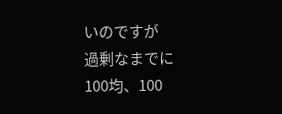いのですが
過剰なまでに
100均、100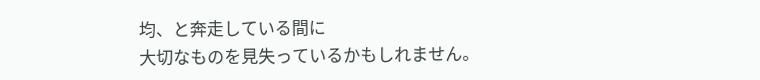均、と奔走している間に
大切なものを見失っているかもしれません。